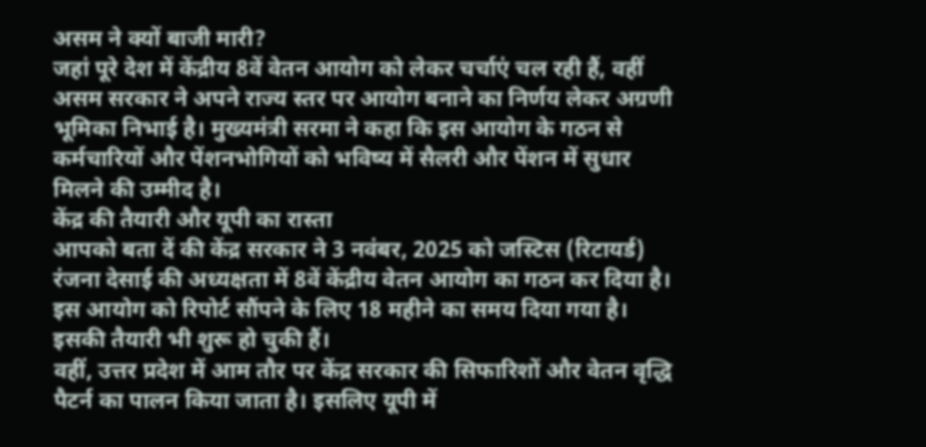असम ने क्यों बाजी मारी?
जहां पूरे देश में केंद्रीय 8वें वेतन आयोग को लेकर चर्चाएं चल रही हैं, वहीं असम सरकार ने अपने राज्य स्तर पर आयोग बनाने का निर्णय लेकर अग्रणी भूमिका निभाई है। मुख्यमंत्री सरमा ने कहा कि इस आयोग के गठन से कर्मचारियों और पेंशनभोगियों को भविष्य में सैलरी और पेंशन में सुधार मिलने की उम्मीद है।
केंद्र की तैयारी और यूपी का रास्ता
आपको बता दें की केंद्र सरकार ने 3 नवंबर, 2025 को जस्टिस (रिटायर्ड) रंजना देसाई की अध्यक्षता में 8वें केंद्रीय वेतन आयोग का गठन कर दिया है। इस आयोग को रिपोर्ट सौंपने के लिए 18 महीने का समय दिया गया है। इसकी तैयारी भी शुरू हो चुकी हैं।
वहीं, उत्तर प्रदेश में आम तौर पर केंद्र सरकार की सिफारिशों और वेतन वृद्धि पैटर्न का पालन किया जाता है। इसलिए यूपी में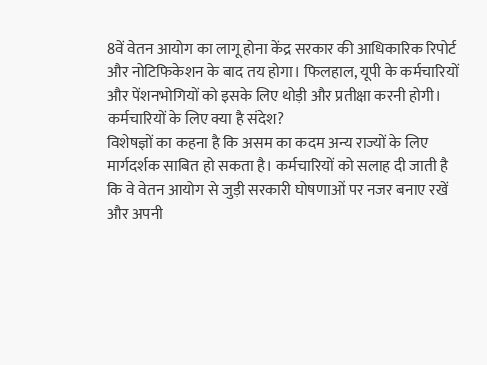8वें वेतन आयोग का लागू होना केंद्र सरकार की आधिकारिक रिपोर्ट और नोटिफिकेशन के बाद तय होगा। फिलहाल, यूपी के कर्मचारियों और पेंशनभोगियों को इसके लिए थोड़ी और प्रतीक्षा करनी होगी।
कर्मचारियों के लिए क्या है संदेश?
विशेषज्ञों का कहना है कि असम का कदम अन्य राज्यों के लिए मार्गदर्शक साबित हो सकता है। कर्मचारियों को सलाह दी जाती है कि वे वेतन आयोग से जुड़ी सरकारी घोषणाओं पर नजर बनाए रखें और अपनी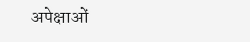अपेक्षाओं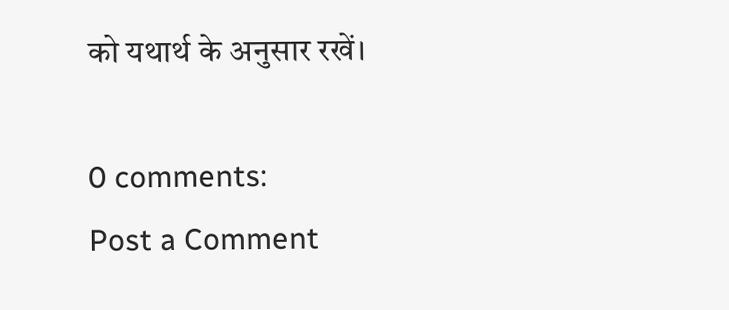को यथार्थ के अनुसार रखें।

0 comments:
Post a Comment